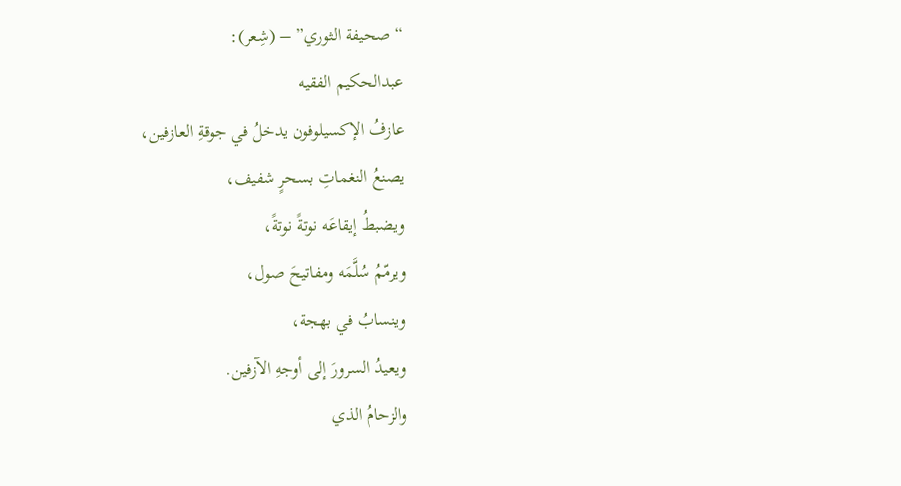“صحيفة الثوري” – (شِعر):
عبدالحكيم الفقيه
عازفُ الإكسيلوفون يدخلُ في جوقةِ العازفين،
يصنعُ النغماتِ بسحرٍ شفيف،
ويضبطُ إيقاعَه نوتةً نوتةً،
ويرمّمُ سُلَّمَه ومفاتيحَ صول،
وينسابُ في بهجة،
ويعيدُ السرورَ إلى أوجهِ الآزفين.
والزحامُ الذي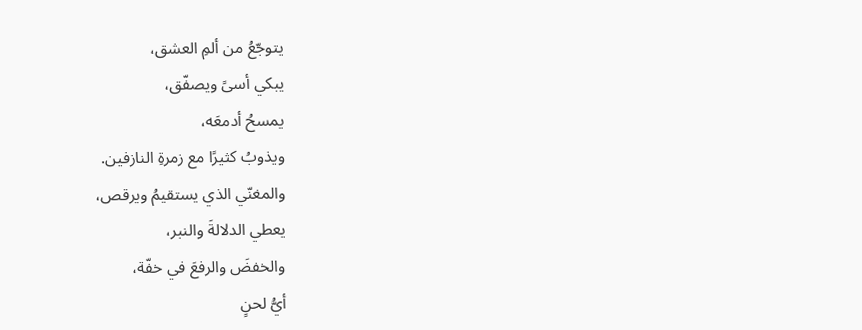يتوجّعُ من ألمِ العشق،
يبكي أسىً ويصفّق،
يمسحُ أدمعَه،
ويذوبُ كثيرًا مع زمرةِ النازفين.
والمغنّي الذي يستقيمُ ويرقص،
يعطي الدلالةَ والنبر،
والخفضَ والرفعَ في خفّة،
أيُّ لحنٍ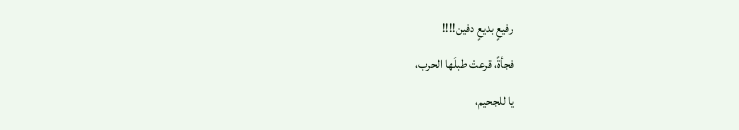رفيعٍ بديعٍ دفين!!!!
فجأةً، قرعتْ طبلَها الحرب،
يا للجحيم،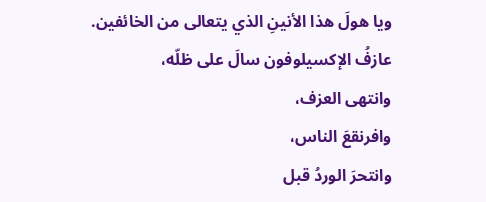ويا هولَ هذا الأنينِ الذي يتعالى من الخائفين.
عازفُ الإكسيلوفون سالَ على ظلّه،
وانتهى العزف،
وافرنقعَ الناس،
وانتحرَ الوردُ قبل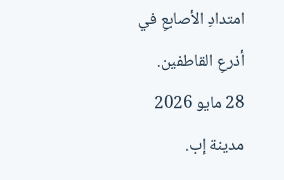امتدادِ الأصابعِ في أذرعِ القاطفين.
28 مايو 2026
مدينة إب.